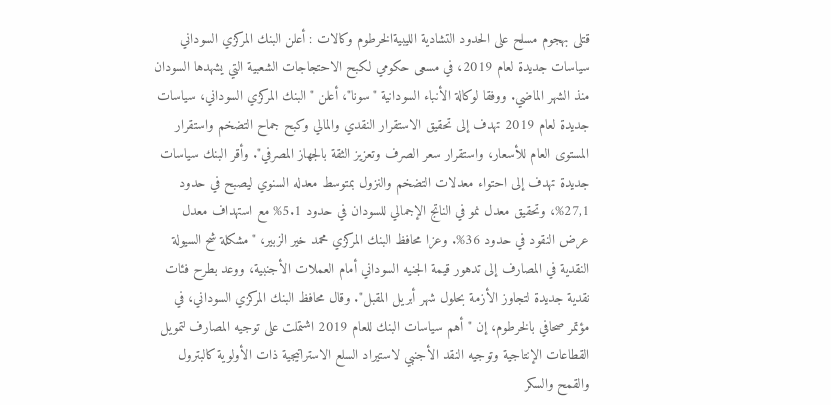قتلى بهجوم مسلح على الحدود التشادية الليبيةالخرطوم وكالات : أعلن البنك المركزي السوداني سياسات جديدة لعام 2019، في مسعى حكومي لكبح الاحتجاجات الشعبية التي يشهدها السودان منذ الشهر الماضي. ووفقا لوكالة الأنباء السودانية "سونا"، أعلن "البنك المركزي السوداني، سياسات جديدة لعام 2019 تهدف إلى تحقيق الاستقرار النقدي والمالي وكبح جماح التضخم واستقرار المستوى العام للأسعار، واستقرار سعر الصرف وتعزيز الثقة بالجهاز المصرفي". وأقر البنك سياسات جديدة تهدف إلى احتواء معدلات التضخم والنزول بمتوسط معدله السنوي ليصبح في حدود 27,1%، وتحقيق معدل نمو في الناتج الإجمالي للسودان في حدود 5.1% مع استهداف معدل عرض النقود في حدود 36%. وعزا محافظ البنك المركزي محمد خير الزبير، "مشكلة شح السيولة النقدية في المصارف إلى تدهور قيمة الجنيه السوداني أمام العملات الأجنبية، ووعد بطرح فئات نقدية جديدة لتجاوز الأزمة بحلول شهر أبريل المقبل". وقال محافظ البنك المركزي السوداني، في مؤتمر صحافي بالخرطوم، إن "أهم سياسات البنك للعام 2019 اشتملت على توجيه المصارف لتمويل القطاعات الإنتاجية وتوجيه النقد الأجنبي لاستيراد السلع الاستراتيجية ذات الأولوية كالبترول والقمح والسكر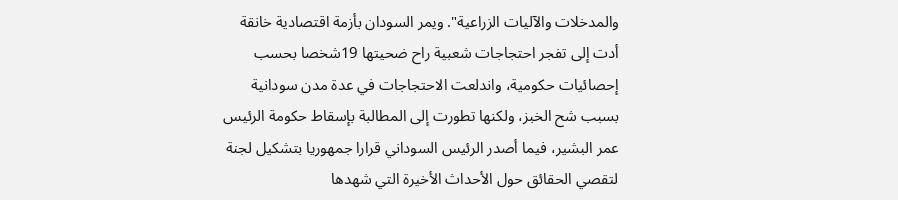والمدخلات والآليات الزراعية". ويمر السودان بأزمة اقتصادية خانقة أدت إلى تفجر احتجاجات شعبية راح ضحيتها 19شخصا بحسب إحصائيات حكومية، واندلعت الاحتجاجات في عدة مدن سودانية بسبب شح الخبز، ولكنها تطورت إلى المطالبة بإسقاط حكومة الرئيس عمر البشير، فيما أصدر الرئيس السوداني قرارا جمهوريا بتشكيل لجنة لتقصي الحقائق حول الأحداث الأخيرة التي شهدها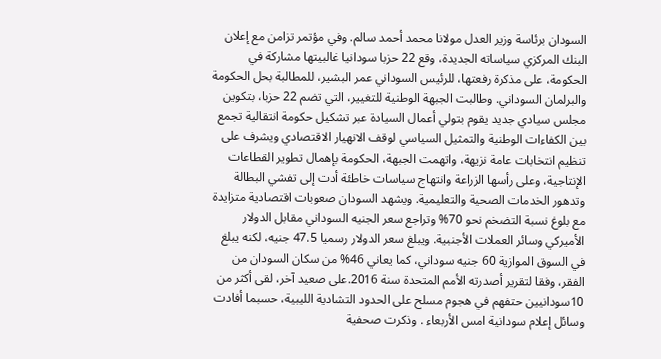السودان برئاسة وزير العدل مولانا محمد أحمد سالم. وفي مؤتمر تزامن مع إعلان البنك المركزي سياساته الجديدة، وقع 22 حزبا سودانيا غالبيتها مشاركة في الحكومة، على مذكرة رفعتها، للرئيس السوداني عمر البشير، للمطالبة بحل الحكومة والبرلمان السوداني. وطالبت الجبهة الوطنية للتغيير، التي تضم 22 حزبا، بتكوين مجلس سيادي جديد يقوم بتولي أعمال السيادة عبر تشكيل حكومة انتقالية تجمع بين الكفاءات الوطنية والتمثيل السياسي لوقف الانهيار الاقتصادي ويشرف على تنظيم انتخابات عامة نزيهة، واتهمت الجبهة، الحكومة بإهمال تطوير القطاعات الإنتاجية، وعلى رأسها الزراعة وانتهاج سياسات خاطئة أدت إلى تفشي البطالة وتدهور الخدمات الصحية والتعليمية. ويشهد السودان صعوبات اقتصادية متزايدة مع بلوغ نسبة التضخم نحو 70% وتراجع سعر الجنيه السوداني مقابل الدولار الأميركي وسائر العملات الأجنبية. ويبلغ سعر الدولار رسميا 47.5 جنيه، لكنه يبلغ في السوق الموازية 60 جنيه سوداني، كما يعاني 46% من سكان السودان من الفقر، وفقا لتقرير أصدرته الأمم المتحدة سنة 2016.على صعيد آخر، لقى أكثر من 10سودانيين حتفهم في هجوم مسلح على الحدود التشادية الليبية، حسبما أفادت وسائل إعلام سودانية امس الأربعاء . وذكرت صحفية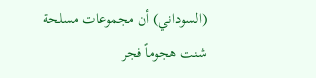(السوداني) أن مجموعات مسلحة شنت هجوماً فجر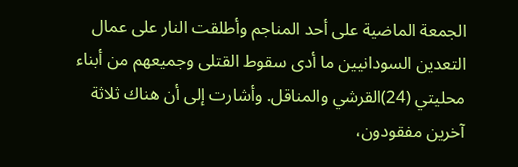الجمعة الماضية على أحد المناجم وأطلقت النار على عمال التعدين السودانيين ما أدى سقوط القتلى وجميعهم من أبناء محليتي (24)القرشي والمناقل. وأشارت إلى أن هناك ثلاثة آخرين مفقودون،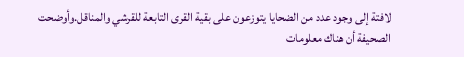لافتة إلى وجود عدد من الضحايا يتوزعون على بقية القرى التابعة للقرشي والمناقل.وأوضحت الصحيفة أن هناك معلومات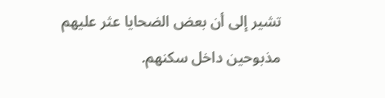تشير إلى أن بعض الضحايا عثر عليهم مذبوحين داخل سكنهم.